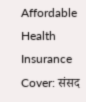Affordable Health Insurance Cover: संसद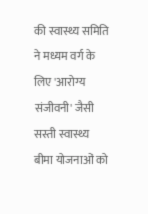की स्वास्थ्य समिति ने मध्यम वर्ग के लिए 'आरोग्य संजीवनी' जैसी सस्ती स्वास्थ्य बीमा योजनाओं को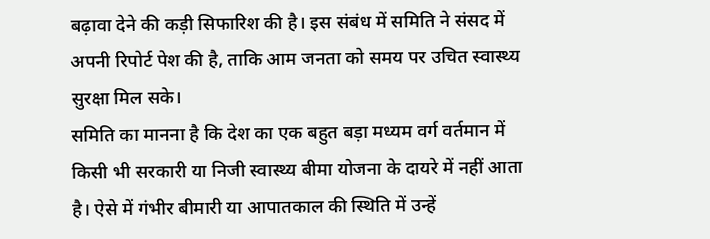बढ़ावा देने की कड़ी सिफारिश की है। इस संबंध में समिति ने संसद में अपनी रिपोर्ट पेश की है, ताकि आम जनता को समय पर उचित स्वास्थ्य सुरक्षा मिल सके।
समिति का मानना है कि देश का एक बहुत बड़ा मध्यम वर्ग वर्तमान में किसी भी सरकारी या निजी स्वास्थ्य बीमा योजना के दायरे में नहीं आता है। ऐसे में गंभीर बीमारी या आपातकाल की स्थिति में उन्हें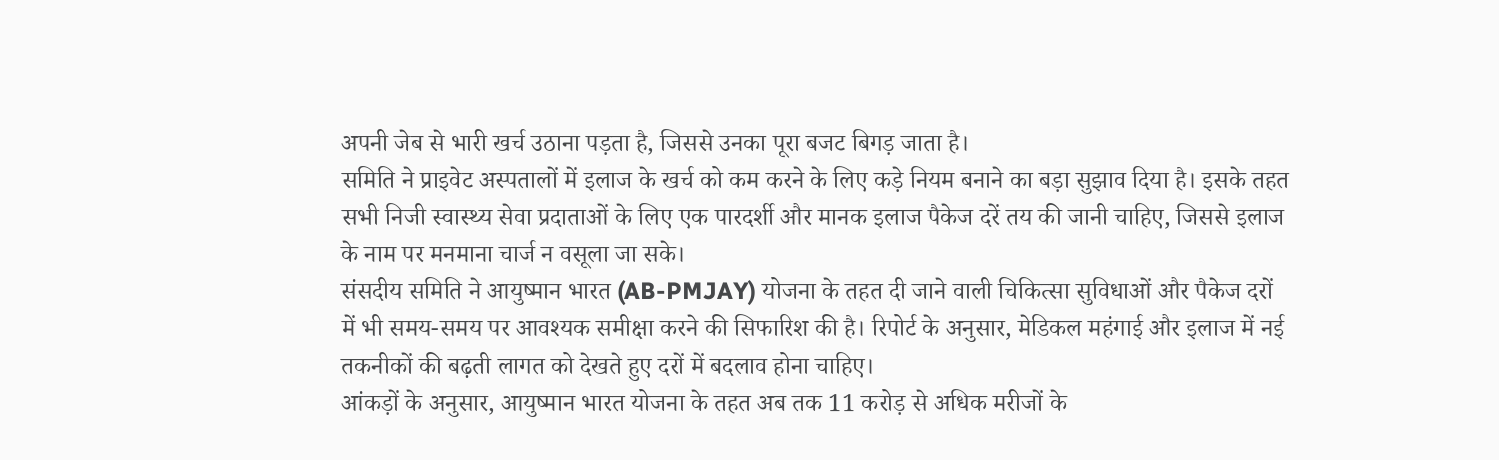अपनी जेब से भारी खर्च उठाना पड़ता है, जिससे उनका पूरा बजट बिगड़ जाता है।
समिति ने प्राइवेट अस्पतालों में इलाज के खर्च को कम करने के लिए कड़े नियम बनाने का बड़ा सुझाव दिया है। इसके तहत सभी निजी स्वास्थ्य सेवा प्रदाताओं के लिए एक पारदर्शी और मानक इलाज पैकेज दरें तय की जानी चाहिए, जिससे इलाज के नाम पर मनमाना चार्ज न वसूला जा सके।
संसदीय समिति ने आयुष्मान भारत (AB-PMJAY) योजना के तहत दी जाने वाली चिकित्सा सुविधाओं और पैकेज दरों में भी समय-समय पर आवश्यक समीक्षा करने की सिफारिश की है। रिपोर्ट के अनुसार, मेडिकल महंगाई और इलाज में नई तकनीकों की बढ़ती लागत को देखते हुए दरों में बदलाव होना चाहिए।
आंकड़ों के अनुसार, आयुष्मान भारत योजना के तहत अब तक 11 करोड़ से अधिक मरीजों के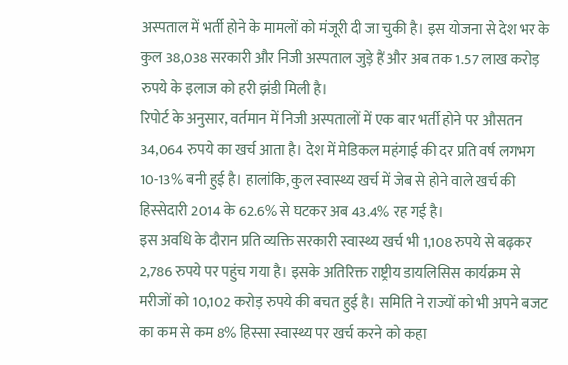अस्पताल में भर्ती होने के मामलों को मंजूरी दी जा चुकी है। इस योजना से देश भर के कुल 38,038 सरकारी और निजी अस्पताल जुड़े हैं और अब तक 1.57 लाख करोड़ रुपये के इलाज को हरी झंडी मिली है।
रिपोर्ट के अनुसार, वर्तमान में निजी अस्पतालों में एक बार भर्ती होने पर औसतन 34,064 रुपये का खर्च आता है। देश में मेडिकल महंगाई की दर प्रति वर्ष लगभग 10-13% बनी हुई है। हालांकि, कुल स्वास्थ्य खर्च में जेब से होने वाले खर्च की हिस्सेदारी 2014 के 62.6% से घटकर अब 43.4% रह गई है।
इस अवधि के दौरान प्रति व्यक्ति सरकारी स्वास्थ्य खर्च भी 1,108 रुपये से बढ़कर 2,786 रुपये पर पहुंच गया है। इसके अतिरिक्त राष्ट्रीय डायलिसिस कार्यक्रम से मरीजों को 10,102 करोड़ रुपये की बचत हुई है। समिति ने राज्यों को भी अपने बजट का कम से कम 8% हिस्सा स्वास्थ्य पर खर्च करने को कहा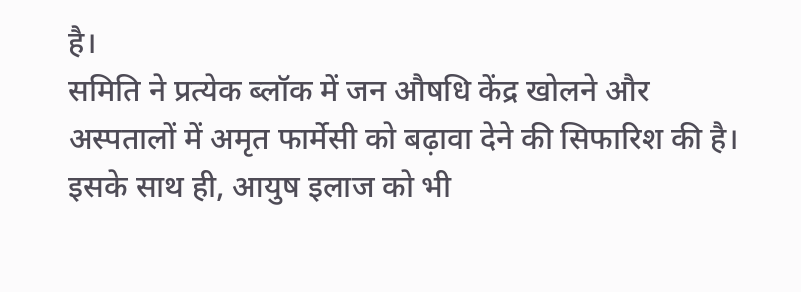है।
समिति ने प्रत्येक ब्लॉक में जन औषधि केंद्र खोलने और अस्पतालों में अमृत फार्मेसी को बढ़ावा देने की सिफारिश की है। इसके साथ ही, आयुष इलाज को भी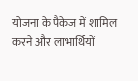योजना के पैकेज में शामिल करने और लाभार्थियों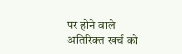पर होने वाले अतिरिक्त खर्च को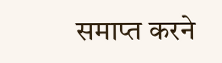समाप्त करने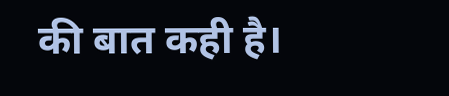की बात कही है।